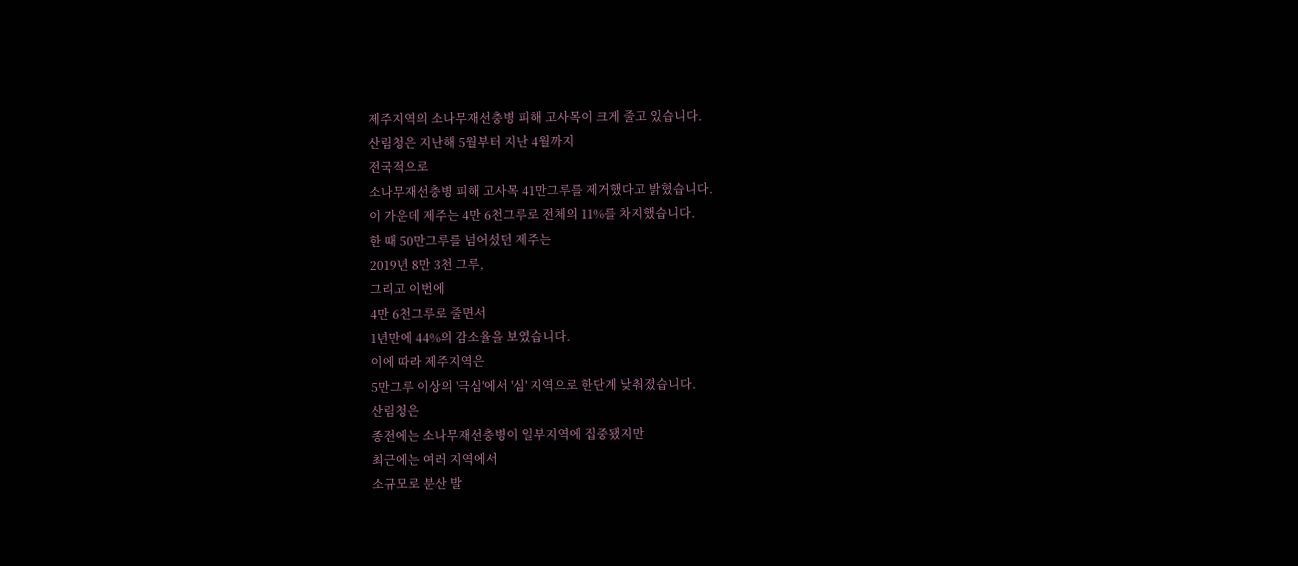제주지역의 소나무재선충병 피해 고사목이 크게 줄고 있습니다.
산림청은 지난해 5월부터 지난 4월까지
전국적으로
소나무재선충병 피해 고사목 41만그루를 제거했다고 밝혔습니다.
이 가운데 제주는 4만 6천그루로 전체의 11%를 차지했습니다.
한 때 50만그루를 넘어섰던 제주는
2019년 8만 3천 그루,
그리고 이번에
4만 6천그루로 줄면서
1년만에 44%의 감소율을 보였습니다.
이에 따라 제주지역은
5만그루 이상의 '극심'에서 '심' 지역으로 한단계 낮춰졌습니다.
산림청은
종전에는 소나무재선충병이 일부지역에 집중됐지만
최근에는 여러 지역에서
소규모로 분산 발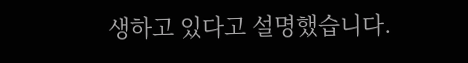생하고 있다고 설명했습니다.